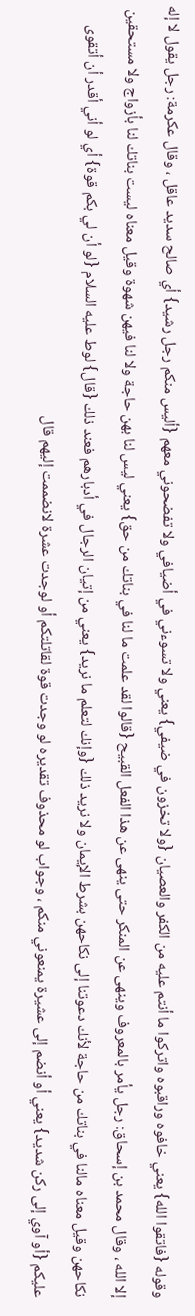وقوله {فاتقوا الله} يعني خافوه وراقبوه واتركوا ما أنتم عليه من الكفر والعصيان {ولا تخزون في ضيفي} يعني ولا تسوءني في أضيافي ولا تفضحوني معهم {أليس منكم رجل رشيد} أي صالح سديد عاقل ، وقال عكرمة: رجل يقول لا إله إلا الله ، وقال محمد بن إسحاق: رجل يأمر بالمعروف وينهى عن المنكر حتى ينهى عن هذا الفعل القبيح {قالوا لقد علمت ما لنا في بناتك من حق} يعني ليس لنا بهن حاجة ولا لنا فيهن شهوة وقيل معناه ليست بناتك لنا بأزواج ولا مستحقين نكاحهن وقيل معناه مالنا في بناتك من حاجة لأنك دعوتنا إلى نكاحهن بشرط الإيمان ولا نريد ذلك {وإنك لتعلم ما نريد} يعني من إتيان الرجال في أدبارهم فعند ذلك {قال} لوط عليه السلام {لو أن لي بكم قوة} أي لو أني أقدر أن أتقوى عليكم {أو آوي إلى ركن شديد} يعني أو أنضم إلى عشيرة يمنعوني منكم ، وجواب لو محذوف تقديره لو وجدت قوة لقاتلتكم أو لوجدت عشرة لانضممت إليهم قال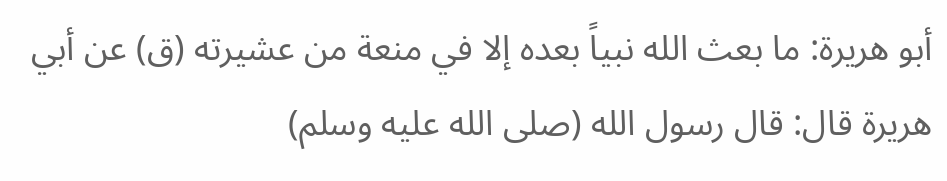أبو هريرة: ما بعث الله نبياً بعده إلا في منعة من عشيرته (ق) عن أبي هريرة قال: قال رسول الله (صلى الله عليه وسلم)